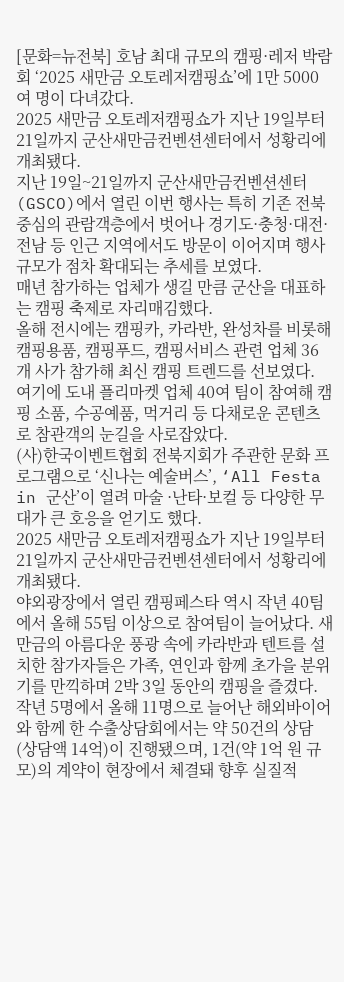[문화=뉴전북] 호남 최대 규모의 캠핑·레저 박람회 ‘2025 새만금 오토레저캠핑쇼’에 1만 5000여 명이 다녀갔다.
2025 새만금 오토레저캠핑쇼가 지난 19일부터 21일까지 군산새만금컨벤션센터에서 성황리에 개최됐다.
지난 19일~21일까지 군산새만금컨벤션센터(GSCO)에서 열린 이번 행사는 특히 기존 전북 중심의 관람객층에서 벗어나 경기도·충청·대전·전남 등 인근 지역에서도 방문이 이어지며 행사 규모가 점차 확대되는 추세를 보였다.
매년 참가하는 업체가 생길 만큼 군산을 대표하는 캠핑 축제로 자리매김했다.
올해 전시에는 캠핑카, 카라반, 완성차를 비롯해 캠핑용품, 캠핑푸드, 캠핑서비스 관련 업체 36개 사가 참가해 최신 캠핑 트렌드를 선보였다.
여기에 도내 플리마켓 업체 40여 팀이 참여해 캠핑 소품, 수공예품, 먹거리 등 다채로운 콘텐츠로 참관객의 눈길을 사로잡았다.
(사)한국이벤트협회 전북지회가 주관한 문화 프로그램으로 ‘신나는 예술버스’, ‘All Festa in 군산’이 열려 마술 ·난타·보컬 등 다양한 무대가 큰 호응을 얻기도 했다.
2025 새만금 오토레저캠핑쇼가 지난 19일부터 21일까지 군산새만금컨벤션센터에서 성황리에 개최됐다.
야외광장에서 열린 캠핑페스타 역시 작년 40팀에서 올해 55팀 이상으로 참여팀이 늘어났다. 새만금의 아름다운 풍광 속에 카라반과 텐트를 설치한 참가자들은 가족, 연인과 함께 초가을 분위기를 만끽하며 2박 3일 동안의 캠핑을 즐겼다.
작년 5명에서 올해 11명으로 늘어난 해외바이어와 함께 한 수출상담회에서는 약 50건의 상담(상담액 14억)이 진행됐으며, 1건(약 1억 원 규모)의 계약이 현장에서 체결돼 향후 실질적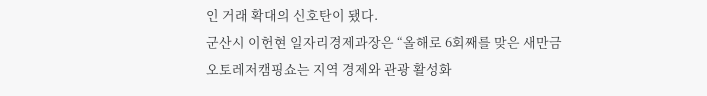인 거래 확대의 신호탄이 됐다.
군산시 이헌현 일자리경제과장은 “올해로 6회째를 맞은 새만금 오토레저캠핑쇼는 지역 경제와 관광 활성화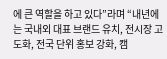에 큰 역할을 하고 있다”라며 “내년에는 국내외 대표 브랜드 유치, 전시장 고도화, 전국 단위 홍보 강화, 캠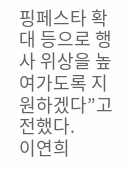핑페스타 확대 등으로 행사 위상을 높여가도록 지원하겠다”고 전했다.
이연희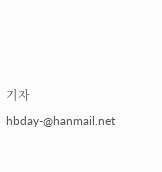기자 hbday-@hanmail.net